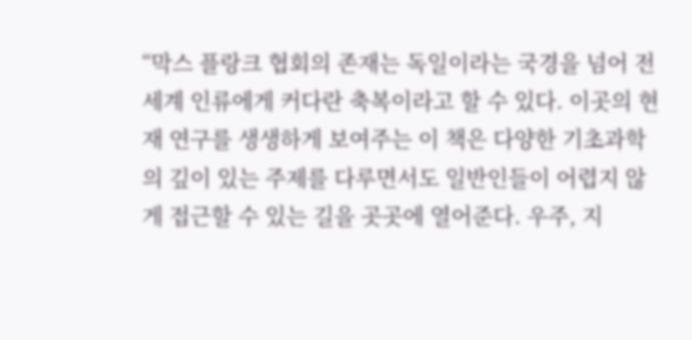“막스 플랑크 협회의 존재는 독일이라는 국경을 넘어 전 세계 인류에게 커다란 축복이라고 할 수 있다. 이곳의 현재 연구를 생생하게 보여주는 이 책은 다양한 기초과학의 깊이 있는 주제를 다루면서도 일반인들이 어렵지 않게 접근할 수 있는 길을 곳곳에 열어준다. 우주, 지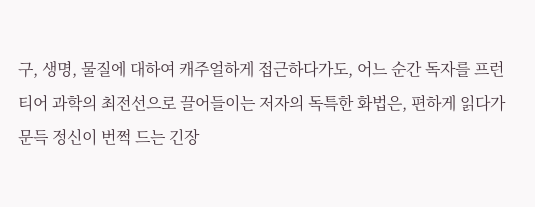구, 생명, 물질에 대하여 캐주얼하게 접근하다가도, 어느 순간 독자를 프런티어 과학의 최전선으로 끌어들이는 저자의 독특한 화법은, 편하게 읽다가 문득 정신이 번쩍 드는 긴장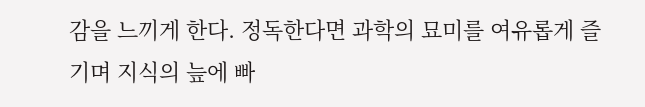감을 느끼게 한다. 정독한다면 과학의 묘미를 여유롭게 즐기며 지식의 늪에 빠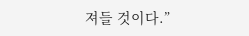져들 것이다.”